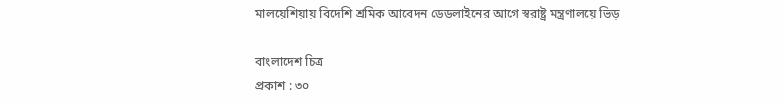মালয়েশিয়ায় বিদেশি শ্রমিক আবেদন ডেডলাইনের আগে স্বরাষ্ট্র মন্ত্রণালয়ে ভিড়

বাংলাদেশ চিত্র
প্রকাশ : ৩০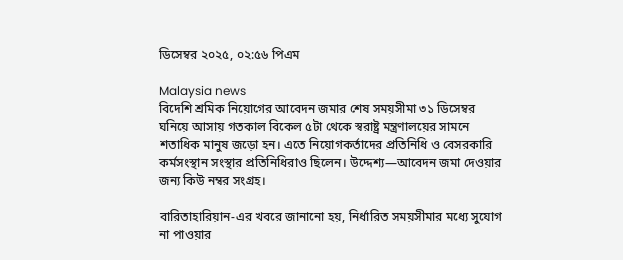ডিসেম্বর ২০২৫, ০২:৫৬ পিএম

Malaysia news
বিদেশি শ্রমিক নিয়োগের আবেদন জমার শেষ সময়সীমা ৩১ ডিসেম্বর ঘনিয়ে আসায় গতকাল বিকেল ৫টা থেকে স্বরাষ্ট্র মন্ত্রণালয়ের সামনে শতাধিক মানুষ জড়ো হন। এতে নিয়োগকর্তাদের প্রতিনিধি ও বেসরকারি কর্মসংস্থান সংস্থার প্রতিনিধিরাও ছিলেন। উদ্দেশ্য—আবেদন জমা দেওয়ার জন্য কিউ নম্বর সংগ্রহ।

বারিতাহারিয়ান-এর খবরে জানানো হয়, নির্ধারিত সময়সীমার মধ্যে সুযোগ না পাওয়ার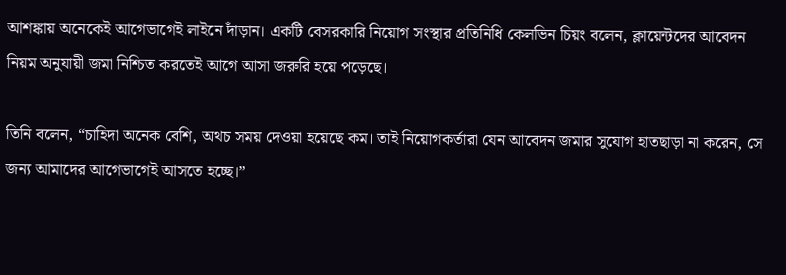আশঙ্কায় অনেকেই আগেভাগেই লাইনে দাঁড়ান। একটি বেসরকারি নিয়োগ সংস্থার প্রতিনিধি কেলভিন চিয়ং বলেন, ক্লায়েন্টদের আবেদন নিয়ম অনুযায়ী জমা নিশ্চিত করতেই আগে আসা জরুরি হয়ে পড়েছে।

তিনি বলেন, “চাহিদা অনেক বেশি, অথচ সময় দেওয়া হয়েছে কম। তাই নিয়োগকর্তারা যেন আবেদন জমার সুযোগ হাতছাড়া না করেন, সে জন্য আমাদের আগেভাগেই আসতে হচ্ছে।”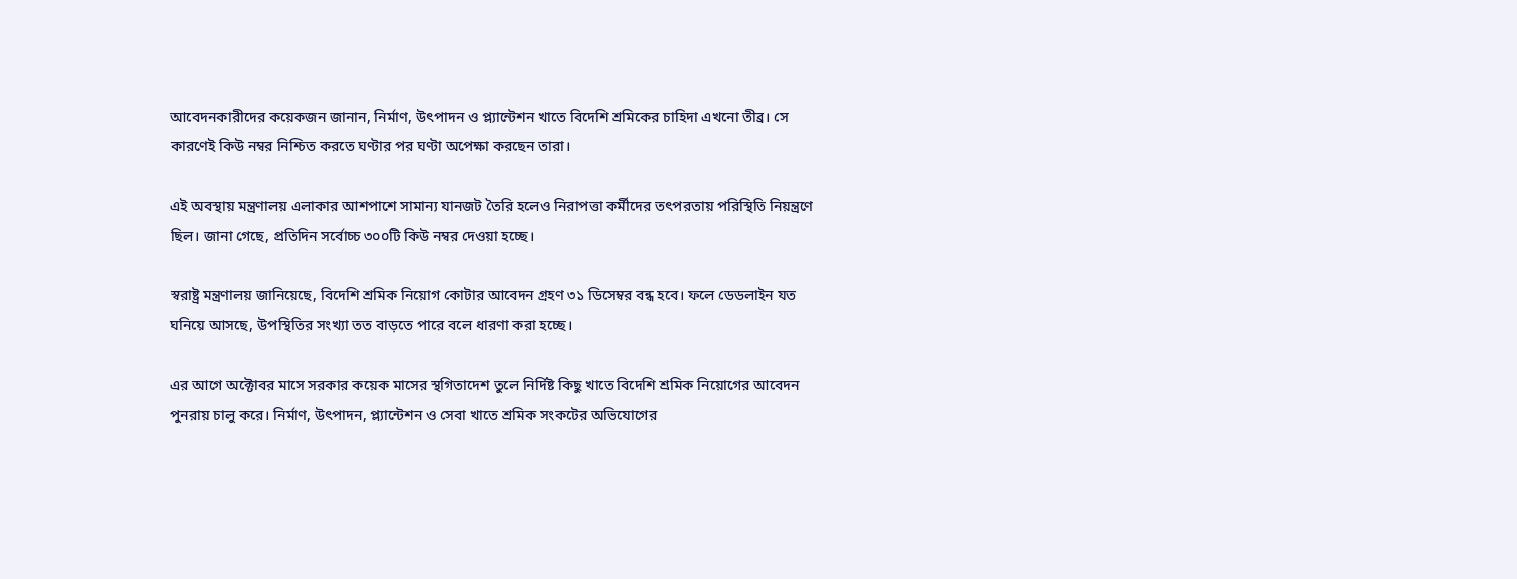আবেদনকারীদের কয়েকজন জানান, নির্মাণ, উৎপাদন ও প্ল্যান্টেশন খাতে বিদেশি শ্রমিকের চাহিদা এখনো তীব্র। সে কারণেই কিউ নম্বর নিশ্চিত করতে ঘণ্টার পর ঘণ্টা অপেক্ষা করছেন তারা।

এই অবস্থায় মন্ত্রণালয় এলাকার আশপাশে সামান্য যানজট তৈরি হলেও নিরাপত্তা কর্মীদের তৎপরতায় পরিস্থিতি নিয়ন্ত্রণে ছিল। জানা গেছে, প্রতিদিন সর্বোচ্চ ৩০০টি কিউ নম্বর দেওয়া হচ্ছে।

স্বরাষ্ট্র মন্ত্রণালয় জানিয়েছে, বিদেশি শ্রমিক নিয়োগ কোটার আবেদন গ্রহণ ৩১ ডিসেম্বর বন্ধ হবে। ফলে ডেডলাইন যত ঘনিয়ে আসছে, উপস্থিতির সংখ্যা তত বাড়তে পারে বলে ধারণা করা হচ্ছে।

এর আগে অক্টোবর মাসে সরকার কয়েক মাসের স্থগিতাদেশ তুলে নির্দিষ্ট কিছু খাতে বিদেশি শ্রমিক নিয়োগের আবেদন পুনরায় চালু করে। নির্মাণ, উৎপাদন, প্ল্যান্টেশন ও সেবা খাতে শ্রমিক সংকটের অভিযোগের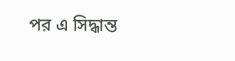পর এ সিদ্ধান্ত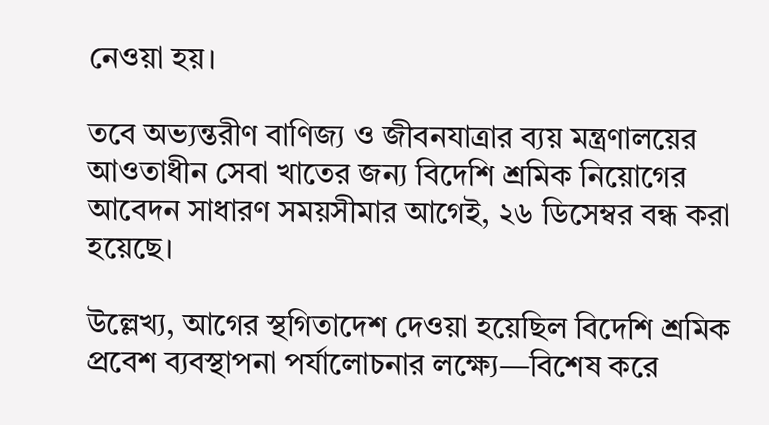নেওয়া হয়।

তবে অভ্যন্তরীণ বাণিজ্য ও জীবনযাত্রার ব্যয় মন্ত্রণালয়ের আওতাধীন সেবা খাতের জন্য বিদেশি শ্রমিক নিয়োগের আবেদন সাধারণ সময়সীমার আগেই, ২৬ ডিসেম্বর বন্ধ করা হয়েছে।

উল্লেখ্য, আগের স্থগিতাদেশ দেওয়া হয়েছিল বিদেশি শ্রমিক প্রবেশ ব্যবস্থাপনা পর্যালোচনার লক্ষ্যে—বিশেষ করে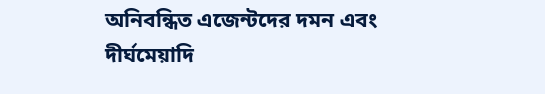অনিবন্ধিত এজেন্টদের দমন এবং দীর্ঘমেয়াদি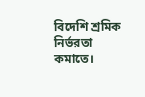বিদেশি শ্রমিক নির্ভরতা কমাতে।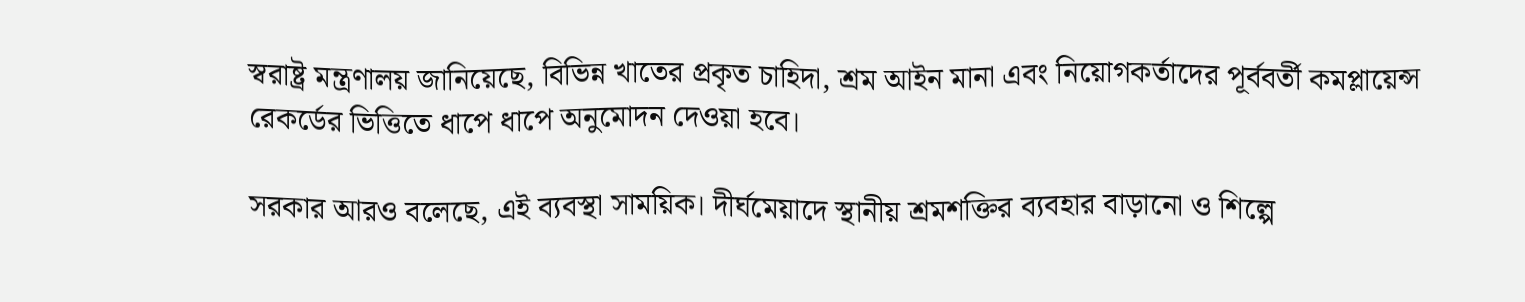স্বরাষ্ট্র মন্ত্রণালয় জানিয়েছে, বিভিন্ন খাতের প্রকৃত চাহিদা, শ্রম আইন মানা এবং নিয়োগকর্তাদের পূর্ববর্তী কমপ্লায়েন্স রেকর্ডের ভিত্তিতে ধাপে ধাপে অনুমোদন দেওয়া হবে।

সরকার আরও বলেছে, এই ব্যবস্থা সাময়িক। দীর্ঘমেয়াদে স্থানীয় শ্রমশক্তির ব্যবহার বাড়ানো ও শিল্পে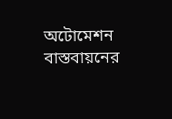অটোমেশন বাস্তবায়নের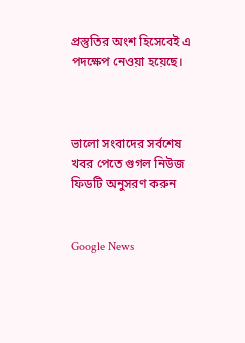প্রস্তুতির অংশ হিসেবেই এ পদক্ষেপ নেওয়া হয়েছে।



ভালো সংবাদের সর্বশেষ খবর পেতে গুগল নিউজ ফিডটি অনুসরণ করুন


Google News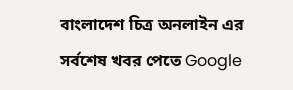বাংলাদেশ চিত্র অনলাইন এর সর্বশেষ খবর পেতে Google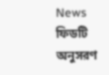News ফিডটি অনুসরণ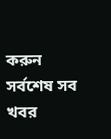করুন
সর্বশেষ সব খবর